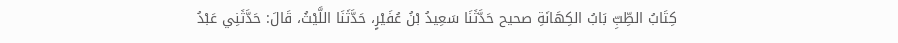كِتَابُ الطِّبِّ بَابُ الكِهَانَةِ صحيح حَدَّثَنَا سَعِيدُ بْنُ عُفَيْرٍ، حَدَّثَنَا اللَّيْثُ، قَالَ: حَدَّثَنِي عَبْدُ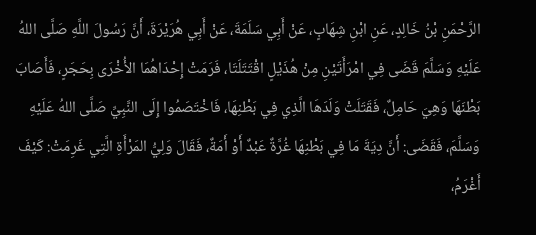الرَّحْمَنِ بْنُ خَالِدٍ، عَنِ ابْنِ شِهَابٍ، عَنْ أَبِي سَلَمَةَ، عَنْ أَبِي هُرَيْرَةَ، أَنَّ رَسُولَ اللَّهِ صَلَّى اللهُ عَلَيْهِ وَسَلَّمَ قَضَى فِي امْرَأَتَيْنِ مِنْ هُذَيْلٍ اقْتَتَلَتَا، فَرَمَتْ إِحْدَاهُمَا الأُخْرَى بِحَجَرٍ، فَأَصَابَ بَطْنَهَا وَهِيَ حَامِلٌ، فَقَتَلَتْ وَلَدَهَا الَّذِي فِي بَطْنِهَا، فَاخْتَصَمُوا إِلَى النَّبِيِّ صَلَّى اللهُ عَلَيْهِ وَسَلَّمَ، فَقَضَى: أَنَّ دِيَةَ مَا فِي بَطْنِهَا غُرَّةٌ عَبْدٌ أَوْ أَمَةٌ، فَقَالَ وَلِيُّ المَرْأَةِ الَّتِي غَرِمَتْ: كَيْفَ أَغْرَمُ،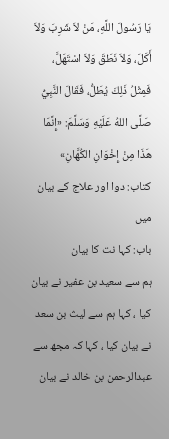يَا رَسُولَ اللَّهِ، مَنْ لاَ شَرِبَ وَلاَ أَكَلَ، وَلاَ نَطَقَ وَلاَ اسْتَهَلَّ، فَمِثْلُ ذَلِكَ يُطَلُّ، فَقَالَ النَّبِيُّ صَلَّى اللهُ عَلَيْهِ وَسَلَّمَ: «إِنَّمَا هَذَا مِنْ إِخْوَانِ الكُهَّانِ»
کتاب: دوا اور علاج کے بیان میں
باب: کہا نت کا بیان
ہم سے سعید بن عفیر نے بیان کیا ، کہا ہم سے لیث بن سعد نے بیان کیا ، کہا کہ مجھ سے عبدالرحمن بن خالد نے بیان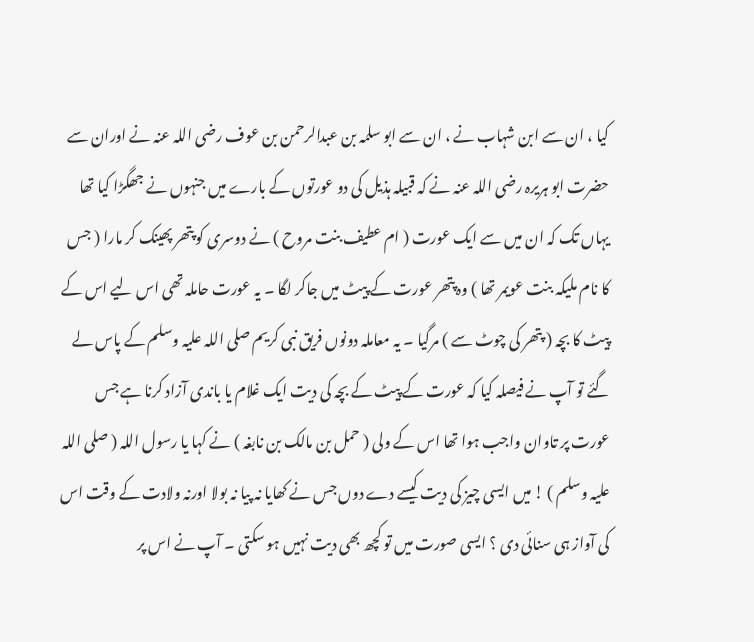کیا ، ان سے ابن شہاب نے ، ان سے ابو سلمہ بن عبدالرحمن بن عوف رضی اللہ عنہ نے اوران سے حضرت ابو ہریرہ رضی اللہ عنہ نے کہ قبیلہ ہذیل کی دو عورتوں کے بارے میں جنہوں نے جھگڑا کیا تھا یہاں تک کہ ان میں سے ایک عورت ( ام عطیف بنت مروح ) نے دوسری کو پتھر پھینک کر مارا ( جس کا نام ملیکہ بنت عویمر تھا ) وہ پتھر عورت کے پیٹ میں جاکر لگا ۔ یہ عورت حاملہ تھی اس لیے اس کے پیٹ کا بچہ ( پتھر کی چوٹ سے ) مرگیا ۔ یہ معاملہ دونوں فریق نبی کریم صلی اللہ علیہ وسلم کے پاس لے گئے تو آپ نے فیصلہ کیا کہ عورت کے پیٹ کے بچہ کی دیت ایک غلام یا باندی آزاد کرنا ہے جس عورت پر تاوان واجب ہوا تھا اس کے ولی ( حمل بن مالک بن نابغہ ) نے کہا یا رسول اللہ ( صلی اللہ علیہ وسلم ) ! میں ایسی چیز کی دیت کیسے دے دوں جس نے کھایا نہ پیا نہ بولا اورنہ ولادت کے وقت اس کی آواز ہی سنائی دی ؟ ایسی صورت میں تو کچھ بھی دیت نہیں ہو سکتی ۔ آپ نے اس پر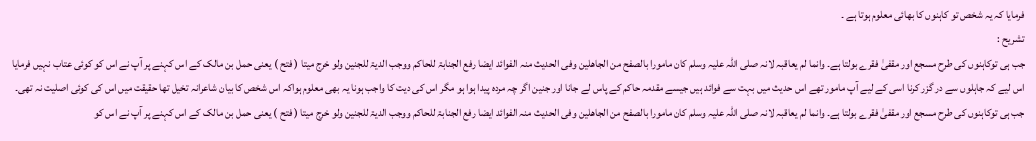فرمایا کہ یہ شخص تو کاہنوں کا بھائی معلوم ہوتا ہے ۔
تشریح :
جب ہی توکاہنوں کی طرح مسجع اور مقفیٰ فقرے بولتا ہے۔ وانما لم یعاقبہ لانہ صلی اللہ علیہ وسلم کان مامورا بالصفح من الجاھلین وفی الحدیث منہ الفوائد ایضا رفع الجنابۃ للحاکم ووجب الدیۃ للجنین ولو خرج میتا ( فتح ) یعنی حمل بن مالک کے اس کہنے پر آپ نے اس کو کوئی عتاب نہیں فرمایا اس لیے کہ جاہلوں سے در گزر کرنا اسی کے لیے آپ مامور تھے اس حدیث میں بہت سے فوائد ہیں جیسے مقدمہ حاکم کے پاس لے جانا اور جنین اگر چہ مردہ پیدا ہوا ہو مگر اس کی دیت کا واجب ہونا یہ بھی معلوم ہواکہ اس شخص کا بیان شاعرانہ تخیل تھا حقیقت میں اس کی کوئی اصلیت نہ تھی۔
جب ہی توکاہنوں کی طرح مسجع اور مقفیٰ فقرے بولتا ہے۔ وانما لم یعاقبہ لانہ صلی اللہ علیہ وسلم کان مامورا بالصفح من الجاھلین وفی الحدیث منہ الفوائد ایضا رفع الجنابۃ للحاکم ووجب الدیۃ للجنین ولو خرج میتا ( فتح ) یعنی حمل بن مالک کے اس کہنے پر آپ نے اس کو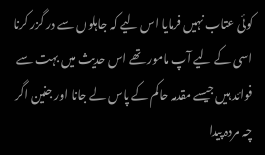کوئی عتاب نہیں فرمایا اس لیے کہ جاہلوں سے در گزر کرنا اسی کے لیے آپ مامور تھے اس حدیث میں بہت سے فوائد ہیں جیسے مقدمہ حاکم کے پاس لے جانا اور جنین اگر چہ مردہ پیدا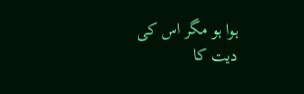ہوا ہو مگر اس کی دیت کا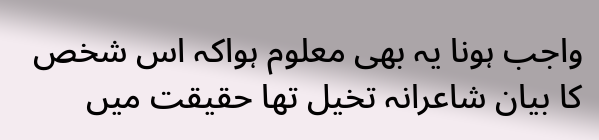واجب ہونا یہ بھی معلوم ہواکہ اس شخص کا بیان شاعرانہ تخیل تھا حقیقت میں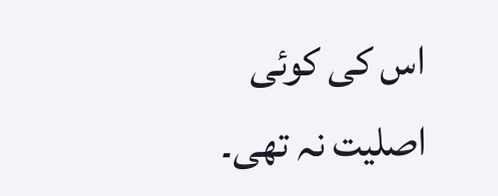اس کی کوئی اصلیت نہ تھی۔